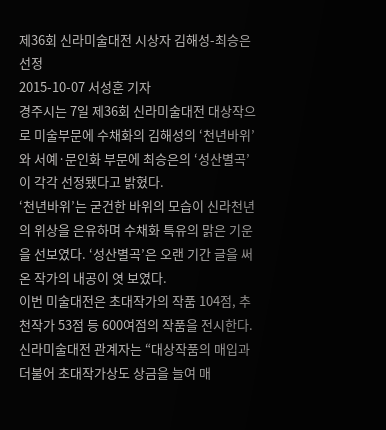제36회 신라미술대전 시상자 김해성-최승은 선정
2015-10-07 서성훈 기자
경주시는 7일 제36회 신라미술대전 대상작으로 미술부문에 수채화의 김해성의 ‘천년바위’와 서예·문인화 부문에 최승은의 ‘성산별곡’이 각각 선정됐다고 밝혔다.
‘천년바위’는 굳건한 바위의 모습이 신라천년의 위상을 은유하며 수채화 특유의 맑은 기운을 선보였다. ‘성산별곡’은 오랜 기간 글을 써온 작가의 내공이 엿 보였다.
이번 미술대전은 초대작가의 작품 104점, 추천작가 53점 등 600여점의 작품을 전시한다.
신라미술대전 관계자는 “대상작품의 매입과 더불어 초대작가상도 상금을 늘여 매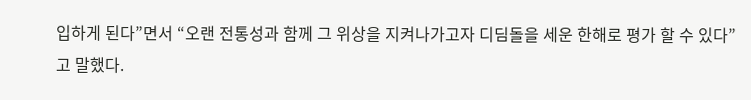입하게 된다”면서 “오랜 전통성과 함께 그 위상을 지켜나가고자 디딤돌을 세운 한해로 평가 할 수 있다”고 말했다.